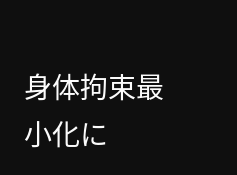身体拘束最小化に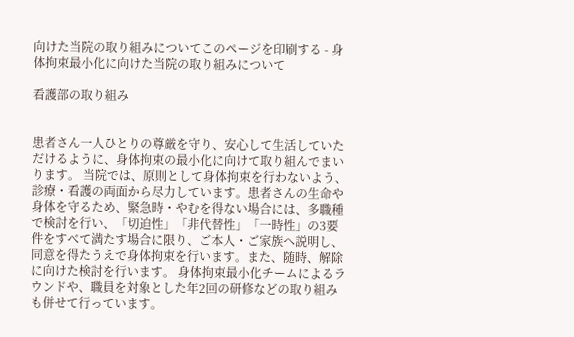向けた当院の取り組みについてこのページを印刷する - 身体拘束最小化に向けた当院の取り組みについて

看護部の取り組み


患者さん一人ひとりの尊厳を守り、安心して生活していただけるように、身体拘束の最小化に向けて取り組んでまいります。 当院では、原則として身体拘束を行わないよう、診療・看護の両面から尽力しています。患者さんの生命や身体を守るため、緊急時・やむを得ない場合には、多職種で検討を行い、「切迫性」「非代替性」「一時性」の3要件をすべて満たす場合に限り、ご本人・ご家族へ説明し、同意を得たうえで身体拘束を行います。また、随時、解除に向けた検討を行います。 身体拘束最小化チームによるラウンドや、職員を対象とした年2回の研修などの取り組みも併せて行っています。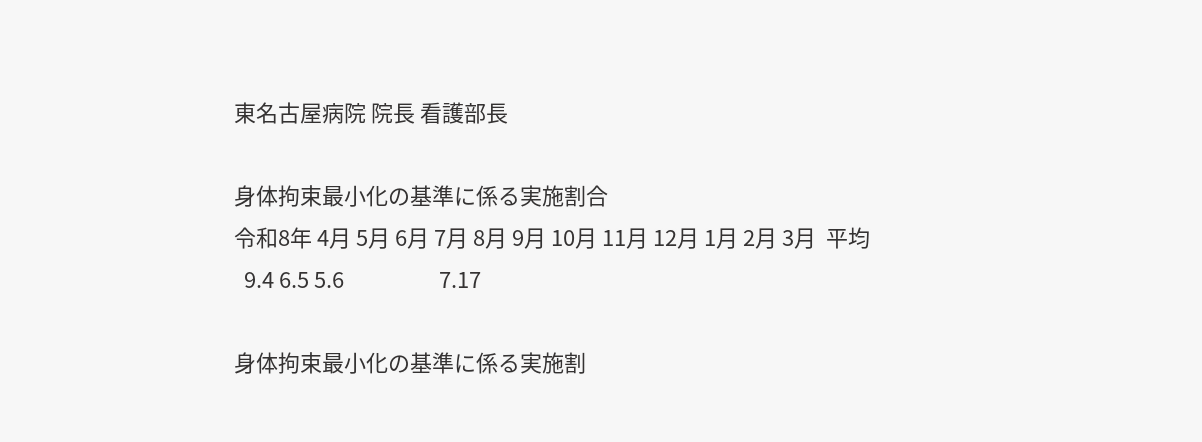東名古屋病院 院長 看護部長

身体拘束最小化の基準に係る実施割合
令和8年 4月 5月 6月 7月 8月 9月 10月 11月 12月 1月 2月 3月  平均
  9.4 6.5 5.6                   7.17

身体拘束最小化の基準に係る実施割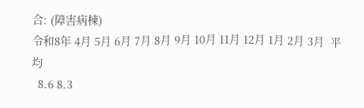合: (障害病棟)
令和8年 4月 5月 6月 7月 8月 9月 10月 11月 12月 1月 2月 3月  平均
  8.6 8.3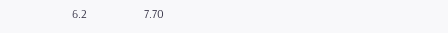6.2                   7.70